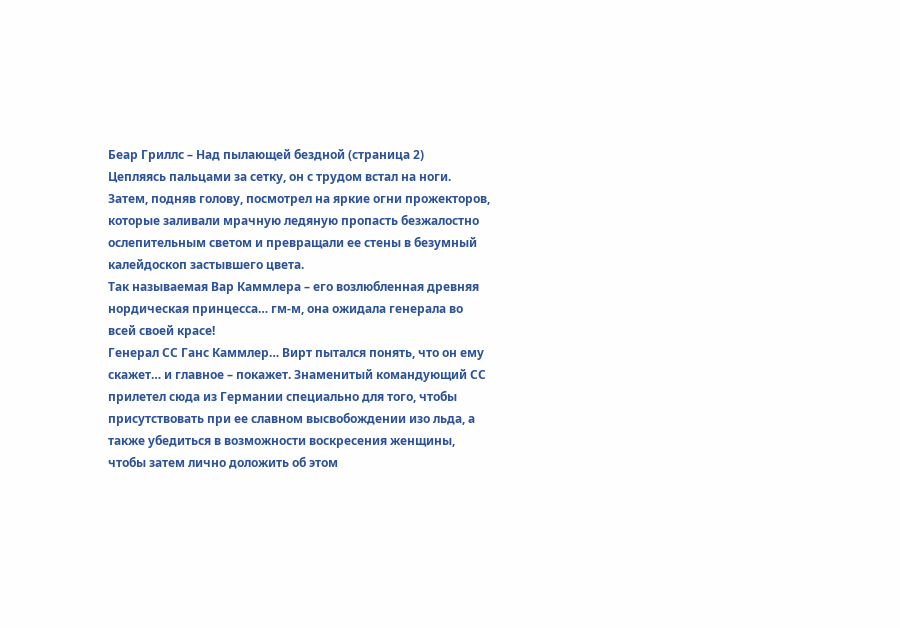Беар Гриллс – Над пылающей бездной (страница 2)
Цепляясь пальцами за сетку, он с трудом встал на ноги. Затем, подняв голову, посмотрел на яркие огни прожекторов, которые заливали мрачную ледяную пропасть безжалостно ослепительным светом и превращали ее стены в безумный калейдоскоп застывшего цвета.
Так называемая Вар Каммлера – его возлюбленная древняя нордическая принцесса… гм-м, она ожидала генерала во всей своей красе!
Генерал СС Ганс Каммлер… Вирт пытался понять, что он ему скажет… и главное – покажет. Знаменитый командующий СС прилетел сюда из Германии специально для того, чтобы присутствовать при ее славном высвобождении изо льда, а также убедиться в возможности воскресения женщины, чтобы затем лично доложить об этом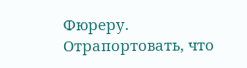Фюреру.
Отрапортовать, что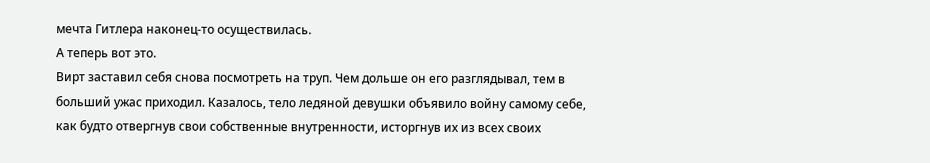мечта Гитлера наконец-то осуществилась.
А теперь вот это.
Вирт заставил себя снова посмотреть на труп. Чем дольше он его разглядывал, тем в больший ужас приходил. Казалось, тело ледяной девушки объявило войну самому себе, как будто отвергнув свои собственные внутренности, исторгнув их из всех своих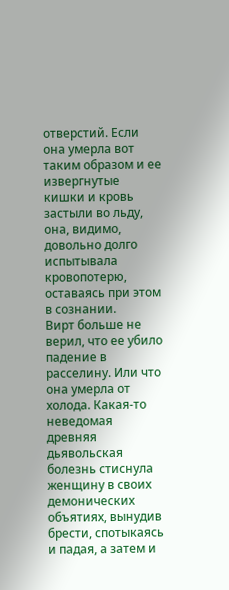отверстий. Если она умерла вот таким образом и ее извергнутые кишки и кровь застыли во льду, она, видимо, довольно долго испытывала кровопотерю, оставаясь при этом в сознании.
Вирт больше не верил, что ее убило падение в расселину. Или что она умерла от холода. Какая-то неведомая древняя дьявольская болезнь стиснула женщину в своих демонических объятиях, вынудив брести, спотыкаясь и падая, а затем и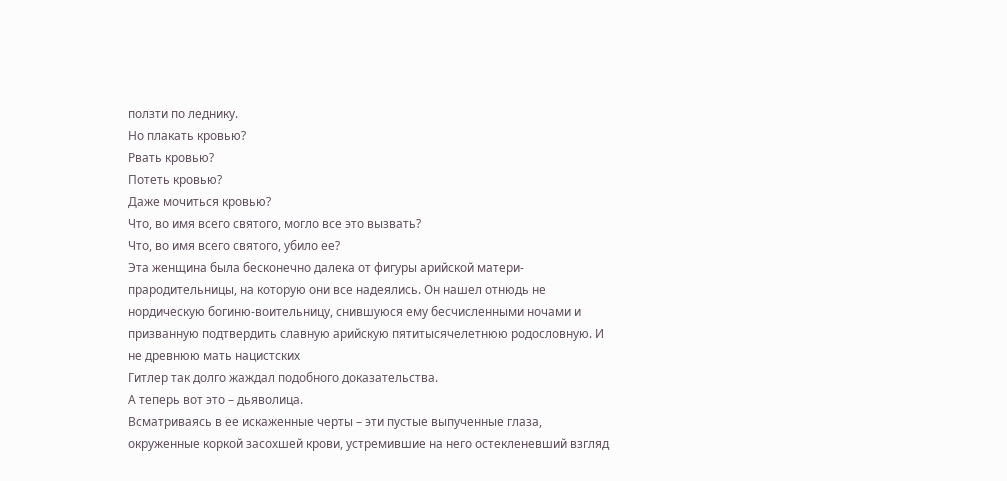ползти по леднику.
Но плакать кровью?
Рвать кровью?
Потеть кровью?
Даже мочиться кровью?
Что, во имя всего святого, могло все это вызвать?
Что, во имя всего святого, убило ее?
Эта женщина была бесконечно далека от фигуры арийской матери-прародительницы, на которую они все надеялись. Он нашел отнюдь не нордическую богиню-воительницу, снившуюся ему бесчисленными ночами и призванную подтвердить славную арийскую пятитысячелетнюю родословную. И не древнюю мать нацистских
Гитлер так долго жаждал подобного доказательства.
А теперь вот это – дьяволица.
Всматриваясь в ее искаженные черты – эти пустые выпученные глаза, окруженные коркой засохшей крови, устремившие на него остекленевший взгляд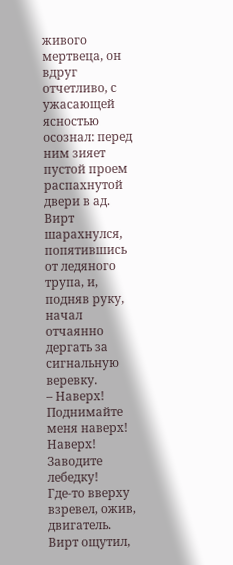живого мертвеца, он вдруг отчетливо, с ужасающей ясностью осознал: перед ним зияет пустой проем распахнутой двери в ад.
Вирт шарахнулся, попятившись от ледяного трупа, и, подняв руку, начал отчаянно дергать за сигнальную веревку.
– Наверх! Поднимайте меня наверх! Наверх! Заводите лебедку!
Где-то вверху взревел, ожив, двигатель. Вирт ощутил,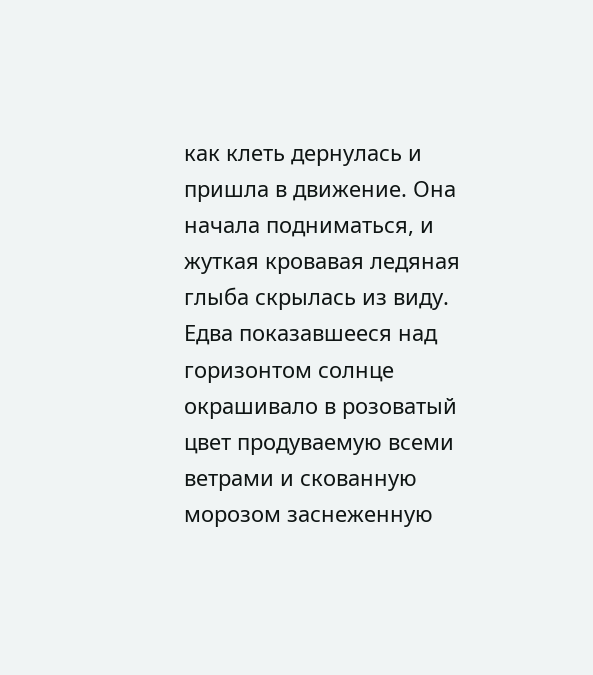как клеть дернулась и пришла в движение. Она начала подниматься, и жуткая кровавая ледяная глыба скрылась из виду.
Едва показавшееся над горизонтом солнце окрашивало в розоватый цвет продуваемую всеми ветрами и скованную морозом заснеженную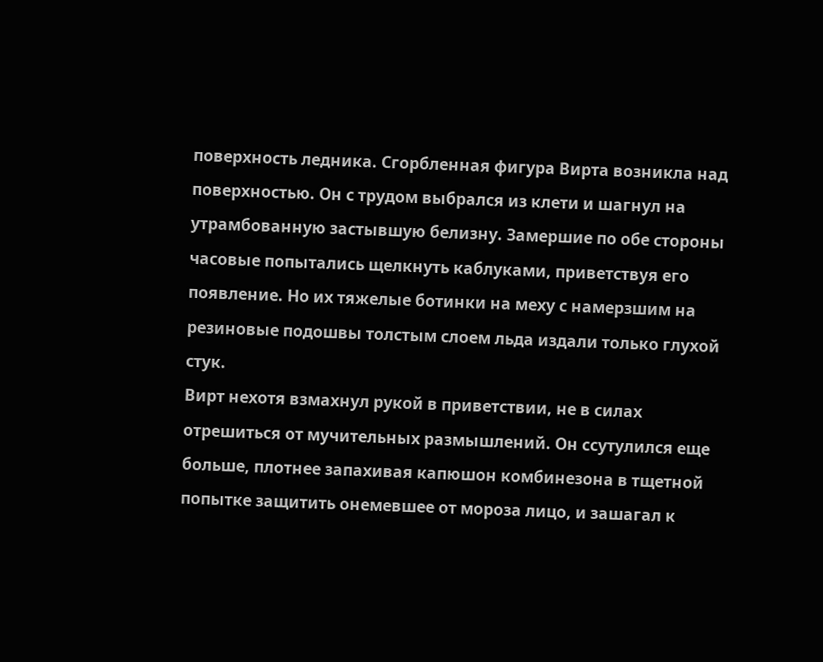поверхность ледника. Сгорбленная фигура Вирта возникла над поверхностью. Он с трудом выбрался из клети и шагнул на утрамбованную застывшую белизну. Замершие по обе стороны часовые попытались щелкнуть каблуками, приветствуя его появление. Но их тяжелые ботинки на меху с намерзшим на резиновые подошвы толстым слоем льда издали только глухой стук.
Вирт нехотя взмахнул рукой в приветствии, не в силах отрешиться от мучительных размышлений. Он ссутулился еще больше, плотнее запахивая капюшон комбинезона в тщетной попытке защитить онемевшее от мороза лицо, и зашагал к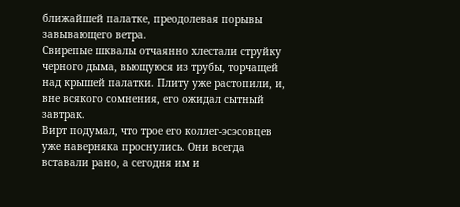ближайшей палатке, преодолевая порывы завывающего ветра.
Свирепые шквалы отчаянно хлестали струйку черного дыма, вьющуюся из трубы, торчащей над крышей палатки. Плиту уже растопили, и, вне всякого сомнения, его ожидал сытный завтрак.
Вирт подумал, что трое его коллег-эсэсовцев уже наверняка проснулись. Они всегда вставали рано, а сегодня им и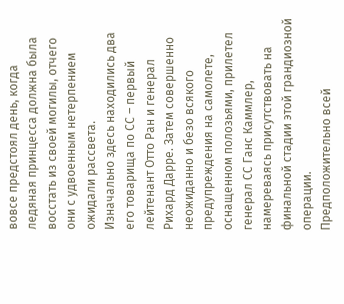вовсе предстоял день, когда ледяная принцесса должна была восстать из своей могилы, отчего они с удвоенным нетерпением ожидали рассвета.
Изначально здесь находились два его товарища по СС – первый лейтенант Отто Ран и генерал Рихард Дарре. Затем совершенно неожиданно и безо всякого предупреждения на самолете, оснащенном полозьями, прилетел генерал СС Ганс Каммлер, намереваясь присутствовать на финальной стадии этой грандиозной операции.
Предположительно всей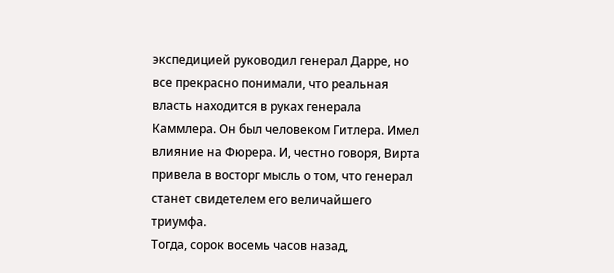экспедицией руководил генерал Дарре, но все прекрасно понимали, что реальная власть находится в руках генерала Каммлера. Он был человеком Гитлера. Имел влияние на Фюрера. И, честно говоря, Вирта привела в восторг мысль о том, что генерал станет свидетелем его величайшего триумфа.
Тогда, сорок восемь часов назад,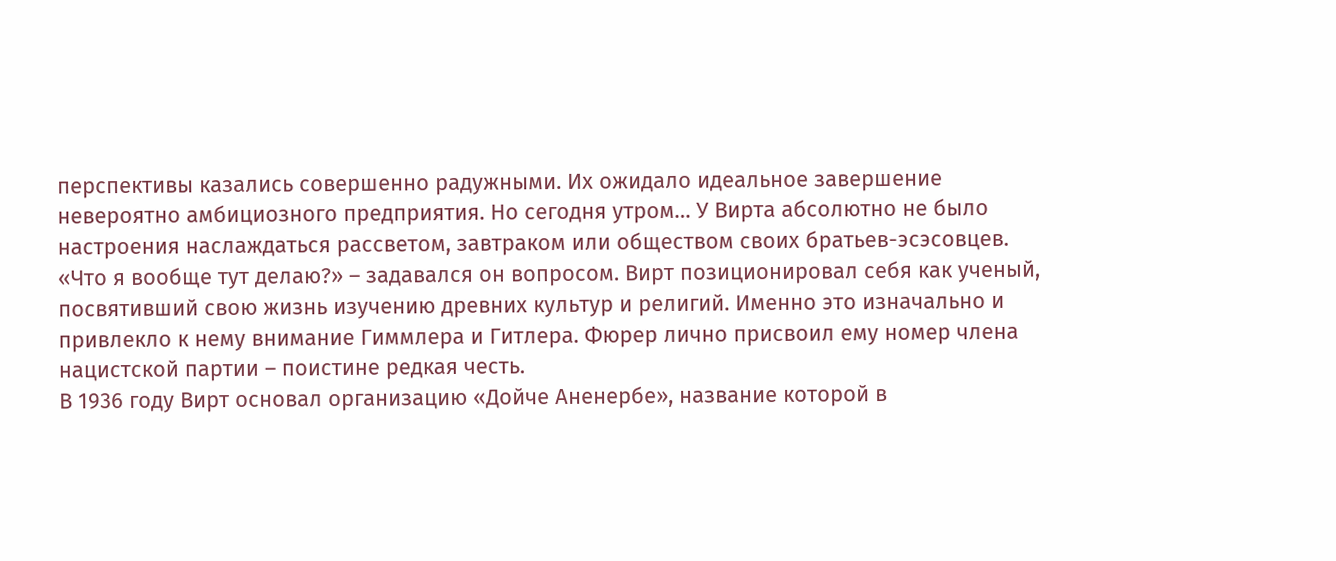перспективы казались совершенно радужными. Их ожидало идеальное завершение невероятно амбициозного предприятия. Но сегодня утром… У Вирта абсолютно не было настроения наслаждаться рассветом, завтраком или обществом своих братьев-эсэсовцев.
«Что я вообще тут делаю?» – задавался он вопросом. Вирт позиционировал себя как ученый, посвятивший свою жизнь изучению древних культур и религий. Именно это изначально и привлекло к нему внимание Гиммлера и Гитлера. Фюрер лично присвоил ему номер члена нацистской партии – поистине редкая честь.
В 1936 году Вирт основал организацию «Дойче Аненербе», название которой в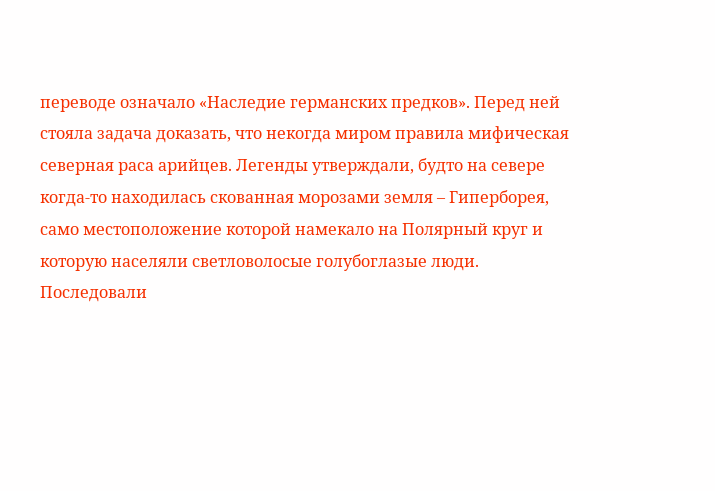переводе означало «Наследие германских предков». Перед ней стояла задача доказать, что некогда миром правила мифическая северная раса арийцев. Легенды утверждали, будто на севере когда-то находилась скованная морозами земля – Гиперборея, само местоположение которой намекало на Полярный круг и которую населяли светловолосые голубоглазые люди.
Последовали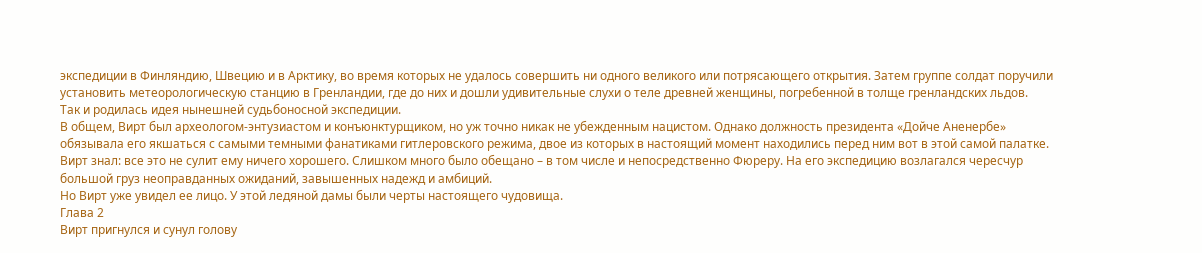экспедиции в Финляндию, Швецию и в Арктику, во время которых не удалось совершить ни одного великого или потрясающего открытия. Затем группе солдат поручили установить метеорологическую станцию в Гренландии, где до них и дошли удивительные слухи о теле древней женщины, погребенной в толще гренландских льдов.
Так и родилась идея нынешней судьбоносной экспедиции.
В общем, Вирт был археологом-энтузиастом и конъюнктурщиком, но уж точно никак не убежденным нацистом. Однако должность президента «Дойче Аненербе» обязывала его якшаться с самыми темными фанатиками гитлеровского режима, двое из которых в настоящий момент находились перед ним вот в этой самой палатке.
Вирт знал: все это не сулит ему ничего хорошего. Слишком много было обещано – в том числе и непосредственно Фюреру. На его экспедицию возлагался чересчур большой груз неоправданных ожиданий, завышенных надежд и амбиций.
Но Вирт уже увидел ее лицо. У этой ледяной дамы были черты настоящего чудовища.
Глава 2
Вирт пригнулся и сунул голову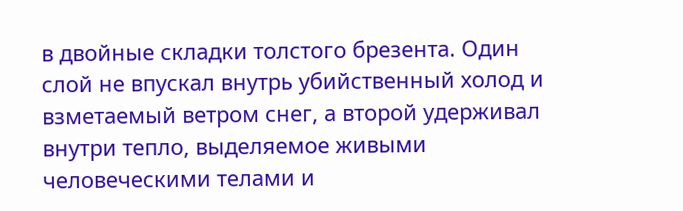в двойные складки толстого брезента. Один слой не впускал внутрь убийственный холод и взметаемый ветром снег, а второй удерживал внутри тепло, выделяемое живыми человеческими телами и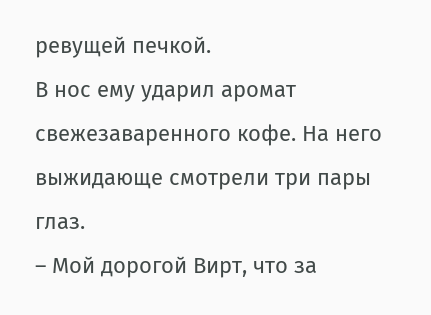ревущей печкой.
В нос ему ударил аромат свежезаваренного кофе. На него выжидающе смотрели три пары глаз.
– Мой дорогой Вирт, что за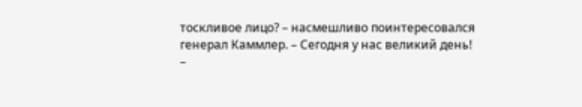тоскливое лицо? – насмешливо поинтересовался генерал Каммлер. – Сегодня у нас великий день!
–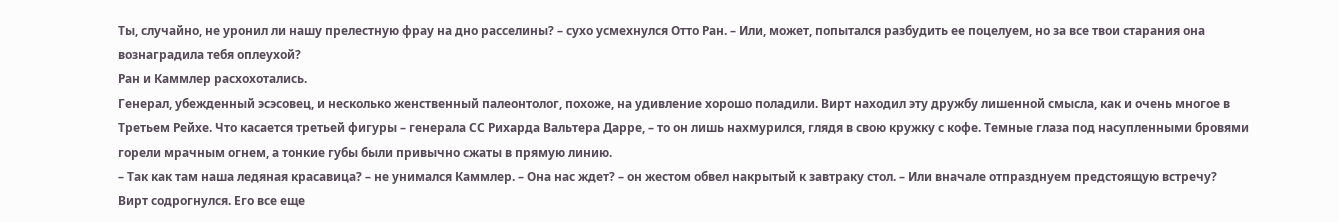Ты, случайно, не уронил ли нашу прелестную фрау на дно расселины? – сухо усмехнулся Отто Ран. – Или, может, попытался разбудить ее поцелуем, но за все твои старания она вознаградила тебя оплеухой?
Ран и Каммлер расхохотались.
Генерал, убежденный эсэсовец, и несколько женственный палеонтолог, похоже, на удивление хорошо поладили. Вирт находил эту дружбу лишенной смысла, как и очень многое в Третьем Рейхе. Что касается третьей фигуры – генерала СС Рихарда Вальтера Дарре, – то он лишь нахмурился, глядя в свою кружку с кофе. Темные глаза под насупленными бровями горели мрачным огнем, а тонкие губы были привычно сжаты в прямую линию.
– Так как там наша ледяная красавица? – не унимался Каммлер. – Она нас ждет? – он жестом обвел накрытый к завтраку стол. – Или вначале отпразднуем предстоящую встречу?
Вирт содрогнулся. Его все еще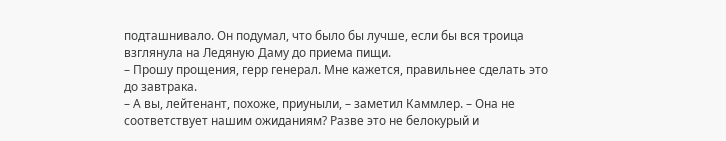подташнивало. Он подумал, что было бы лучше, если бы вся троица взглянула на Ледяную Даму до приема пищи.
– Прошу прощения, герр генерал. Мне кажется, правильнее сделать это до завтрака.
– А вы, лейтенант, похоже, приуныли, – заметил Каммлер. – Она не соответствует нашим ожиданиям? Разве это не белокурый и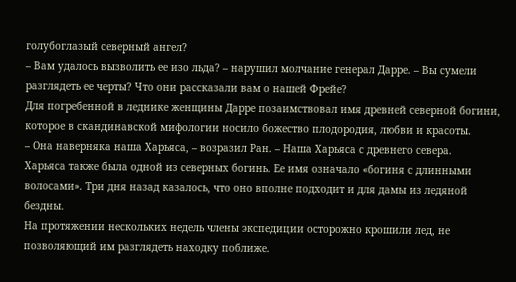голубоглазый северный ангел?
– Вам удалось вызволить ее изо льда? – нарушил молчание генерал Дарре. – Вы сумели разглядеть ее черты? Что они рассказали вам о нашей Фрейе?
Для погребенной в леднике женщины Дарре позаимствовал имя древней северной богини, которое в скандинавской мифологии носило божество плодородия, любви и красоты.
– Она наверняка наша Харьяса, – возразил Ран. – Наша Харьяса с древнего севера.
Харьяса также была одной из северных богинь. Ее имя означало «богиня с длинными волосами». Три дня назад казалось, что оно вполне подходит и для дамы из ледяной бездны.
На протяжении нескольких недель члены экспедиции осторожно крошили лед, не позволяющий им разглядеть находку поближе.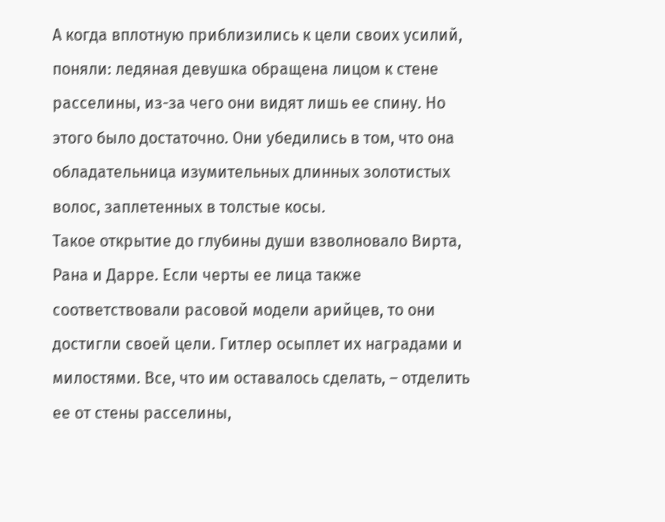А когда вплотную приблизились к цели своих усилий, поняли: ледяная девушка обращена лицом к стене расселины, из-за чего они видят лишь ее спину. Но этого было достаточно. Они убедились в том, что она обладательница изумительных длинных золотистых волос, заплетенных в толстые косы.
Такое открытие до глубины души взволновало Вирта, Рана и Дарре. Если черты ее лица также соответствовали расовой модели арийцев, то они достигли своей цели. Гитлер осыплет их наградами и милостями. Все, что им оставалось сделать, – отделить ее от стены расселины,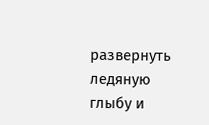развернуть ледяную глыбу и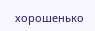хорошенько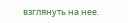взглянуть на нее.